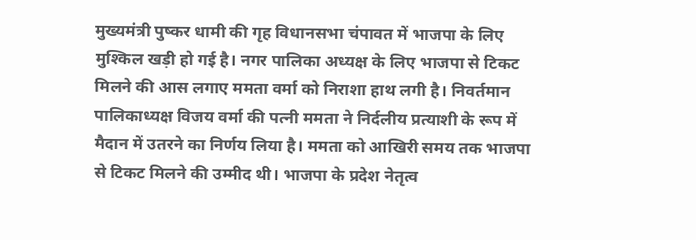मुख्यमंत्री पुष्कर धामी की गृह विधानसभा चंपावत में भाजपा के लिए मुश्किल खड़ी हो गई है। नगर पालिका अध्यक्ष के लिए भाजपा से टिकट मिलने की आस लगाए ममता वर्मा को निराशा हाथ लगी है। निवर्तमान पालिकाध्यक्ष विजय वर्मा की पत्नी ममता ने निर्दलीय प्रत्याशी के रूप में मैदान में उतरने का निर्णय लिया है। ममता को आखिरी समय तक भाजपा से टिकट मिलने की उम्मीद थी। भाजपा के प्रदेश नेतृत्व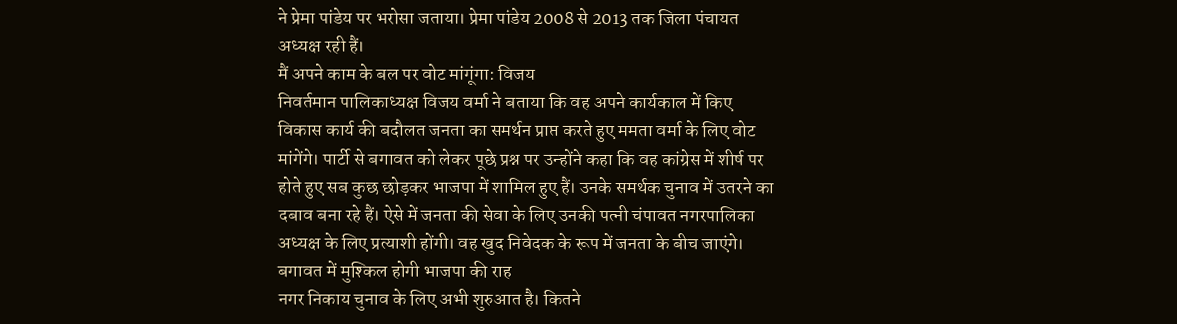ने प्रेमा पांडेय पर भरोसा जताया। प्रेमा पांडेय 2008 से 2013 तक जिला पंचायत अध्यक्ष रही हैं।
मैं अपने काम के बल पर वोट मांगूंगा: विजय
निवर्तमान पालिकाध्यक्ष विजय वर्मा ने बताया कि वह अपने कार्यकाल में किए विकास कार्य की बदौलत जनता का समर्थन प्राप्त करते हुए ममता वर्मा के लिए वोट मांगेंगे। पार्टी से बगावत को लेकर पूछे प्रश्न पर उन्होंने कहा कि वह कांग्रेस में शीर्ष पर होते हुए सब कुछ छोड़कर भाजपा में शामिल हुए हैं। उनके समर्थक चुनाव में उतरने का दबाव बना रहे हैं। ऐसे में जनता की सेवा के लिए उनकी पत्नी चंपावत नगरपालिका अध्यक्ष के लिए प्रत्याशी होंगी। वह खुद निवेदक के रूप में जनता के बीच जाएंगे।
बगावत में मुश्किल होगी भाजपा की राह
नगर निकाय चुनाव के लिए अभी शुरुआत है। कितने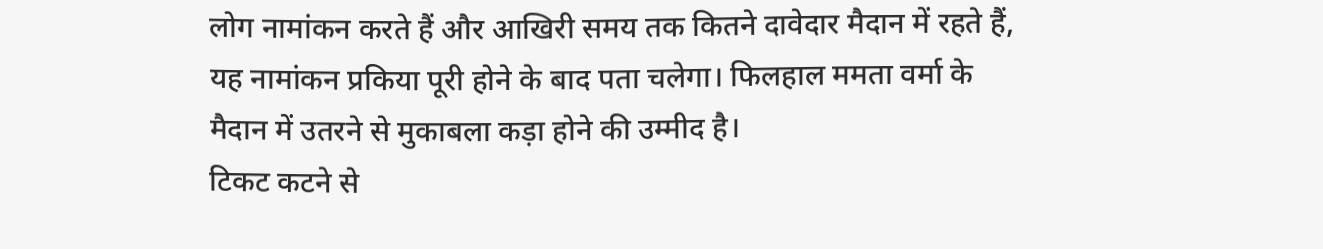लोग नामांकन करते हैं और आखिरी समय तक कितने दावेदार मैदान में रहते हैं, यह नामांकन प्रकिया पूरी होने के बाद पता चलेगा। फिलहाल ममता वर्मा के मैदान में उतरने से मुकाबला कड़ा होने की उम्मीद है।
टिकट कटने से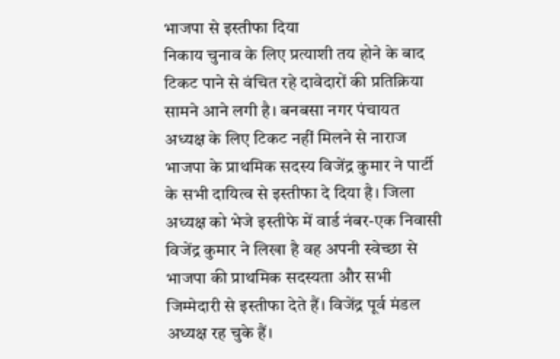भाजपा से इस्तीफा दिया
निकाय चुनाव के लिए प्रत्याशी तय होने के बाद टिकट पाने से वंचित रहे दावेदारों की प्रतिक्रिया सामने आने लगी है। बनबसा नगर पंचायत अध्यक्ष के लिए टिकट नहीं मिलने से नाराज भाजपा के प्राथमिक सदस्य विजेंद्र कुमार ने पार्टी के सभी दायित्व से इस्तीफा दे दिया है। जिला अध्यक्ष को भेजे इस्तीफे में वार्ड नंबर-एक निवासी विजेंद्र कुमार ने लिखा है वह अपनी स्वेच्छा से भाजपा की प्राथमिक सदस्यता और सभी जिम्मेदारी से इस्तीफा देते हैं। विजेंद्र पूर्व मंडल अध्यक्ष रह चुके हैं।